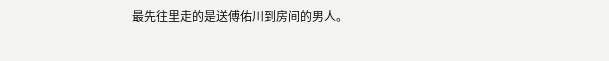最先往里走的是送傅佑川到房间的男人。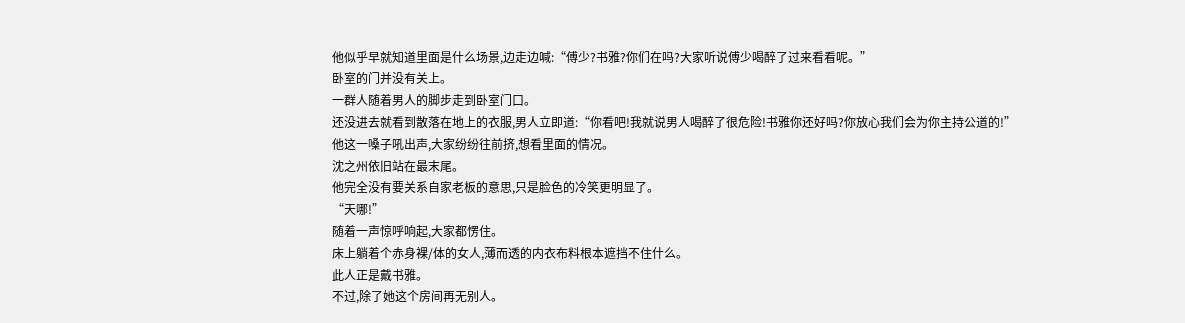他似乎早就知道里面是什么场景,边走边喊:“傅少?书雅?你们在吗?大家听说傅少喝醉了过来看看呢。”
卧室的门并没有关上。
一群人随着男人的脚步走到卧室门口。
还没进去就看到散落在地上的衣服,男人立即道:“你看吧!我就说男人喝醉了很危险!书雅你还好吗?你放心我们会为你主持公道的!”
他这一嗓子吼出声,大家纷纷往前挤,想看里面的情况。
沈之州依旧站在最末尾。
他完全没有要关系自家老板的意思,只是脸色的冷笑更明显了。
“天哪!”
随着一声惊呼响起,大家都愣住。
床上躺着个赤身裸/体的女人,薄而透的内衣布料根本遮挡不住什么。
此人正是戴书雅。
不过,除了她这个房间再无别人。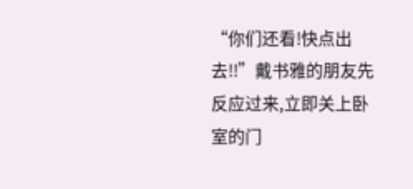“你们还看!快点出去!!”戴书雅的朋友先反应过来,立即关上卧室的门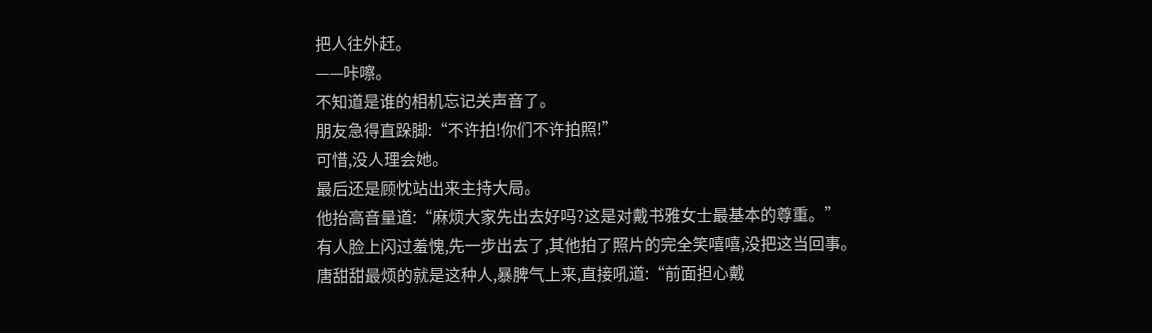把人往外赶。
——咔嚓。
不知道是谁的相机忘记关声音了。
朋友急得直跺脚:“不许拍!你们不许拍照!”
可惜,没人理会她。
最后还是顾忱站出来主持大局。
他抬高音量道:“麻烦大家先出去好吗?这是对戴书雅女士最基本的尊重。”
有人脸上闪过羞愧,先一步出去了,其他拍了照片的完全笑嘻嘻,没把这当回事。
唐甜甜最烦的就是这种人,暴脾气上来,直接吼道:“前面担心戴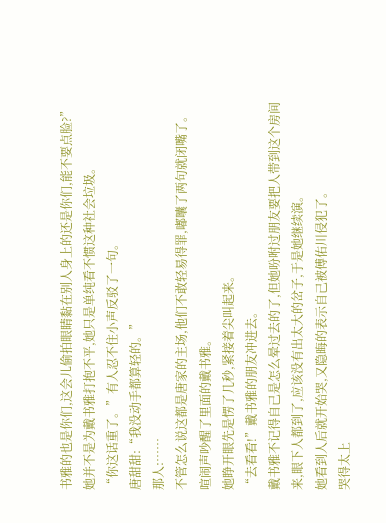书雅的也是你们,这会儿偷拍眼睛黏在别人身上的还是你们,能不要点脸?”
她并不是为戴书雅打抱不平,她只是单纯看不惯这种社会垃圾。
“你这话重了。”有人忍不住小声反驳了一句。
唐甜甜:“我没动手都算轻的。”
那人:……
不管怎么说这都是唐家的主场,他们不敢轻易得罪,嘟囔了两句就闭嘴了。
喧闹声吵醒了里面的戴书雅。
她睁开眼先是愣了几秒,紧接着尖叫起来。
“去看看!”戴书雅的朋友冲进去。
戴书雅不记得自己是怎么晕过去的了,但她吩咐过朋友要把人带到这个房间来,眼下人都到了,应该没有出太大的岔子,于是她继续演。
她看到人后就开始哭,又隐晦的表示自己被傅佑川侵犯了。
哭得太上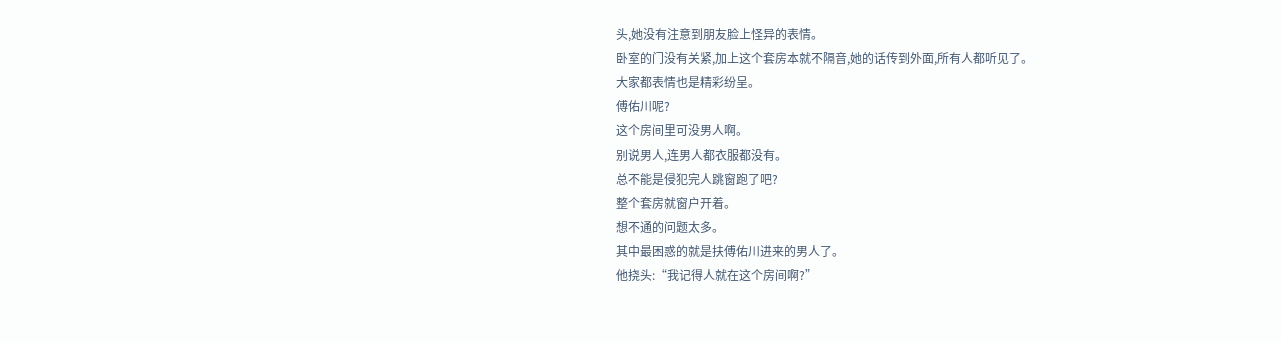头,她没有注意到朋友脸上怪异的表情。
卧室的门没有关紧,加上这个套房本就不隔音,她的话传到外面,所有人都听见了。
大家都表情也是精彩纷呈。
傅佑川呢?
这个房间里可没男人啊。
别说男人,连男人都衣服都没有。
总不能是侵犯完人跳窗跑了吧?
整个套房就窗户开着。
想不通的问题太多。
其中最困惑的就是扶傅佑川进来的男人了。
他挠头:“我记得人就在这个房间啊?”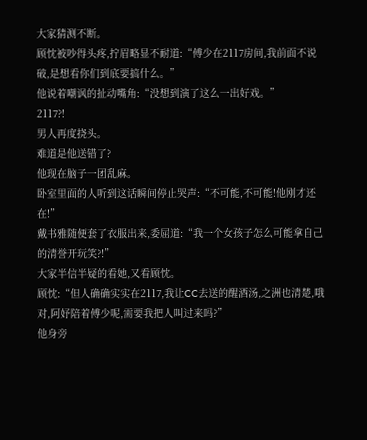大家猜测不断。
顾忱被吵得头疼,拧眉略显不耐道:“傅少在2117房间,我前面不说破,是想看你们到底要搞什么。”
他说着嘲讽的扯动嘴角:“没想到演了这么一出好戏。”
2117?!
男人再度挠头。
难道是他送错了?
他现在脑子一团乱麻。
卧室里面的人听到这话瞬间停止哭声:“不可能,不可能!他刚才还在!”
戴书雅随便套了衣服出来,委屈道:“我一个女孩子怎么可能拿自己的清誉开玩笑?!”
大家半信半疑的看她,又看顾忱。
顾忱:“但人确确实实在2117,我让CC去送的醒酒汤,之洲也清楚,哦对,阿妤陪着傅少呢,需要我把人叫过来吗?”
他身旁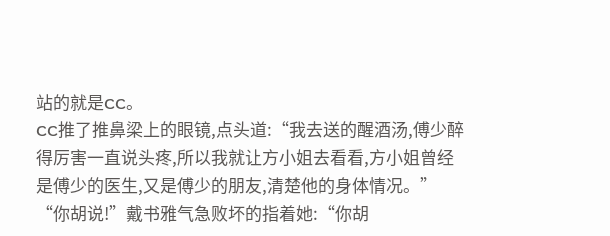站的就是CC。
CC推了推鼻梁上的眼镜,点头道:“我去送的醒酒汤,傅少醉得厉害一直说头疼,所以我就让方小姐去看看,方小姐曾经是傅少的医生,又是傅少的朋友,清楚他的身体情况。”
“你胡说!”戴书雅气急败坏的指着她:“你胡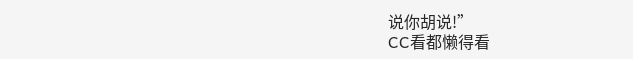说你胡说!”
CC看都懒得看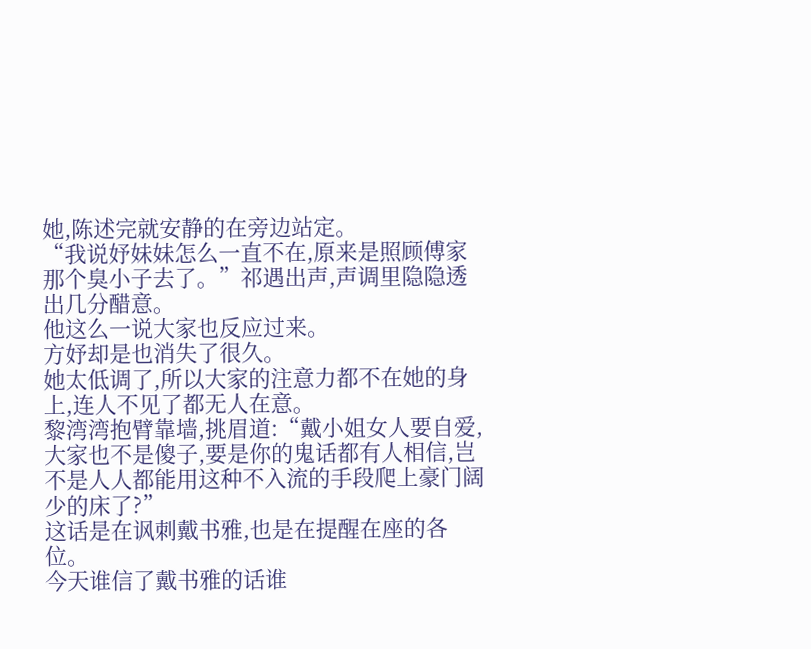她,陈述完就安静的在旁边站定。
“我说妤妹妹怎么一直不在,原来是照顾傅家那个臭小子去了。”祁遇出声,声调里隐隐透出几分醋意。
他这么一说大家也反应过来。
方妤却是也消失了很久。
她太低调了,所以大家的注意力都不在她的身上,连人不见了都无人在意。
黎湾湾抱臂靠墙,挑眉道:“戴小姐女人要自爱,大家也不是傻子,要是你的鬼话都有人相信,岂不是人人都能用这种不入流的手段爬上豪门阔少的床了?”
这话是在讽刺戴书雅,也是在提醒在座的各位。
今天谁信了戴书雅的话谁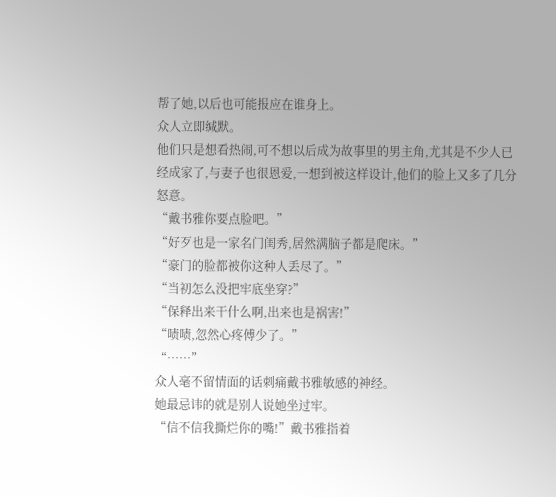帮了她,以后也可能报应在谁身上。
众人立即缄默。
他们只是想看热闹,可不想以后成为故事里的男主角,尤其是不少人已经成家了,与妻子也很恩爱,一想到被这样设计,他们的脸上又多了几分怒意。
“戴书雅你要点脸吧。”
“好歹也是一家名门闺秀,居然满脑子都是爬床。”
“豪门的脸都被你这种人丢尽了。”
“当初怎么没把牢底坐穿?”
“保释出来干什么啊,出来也是祸害!”
“啧啧,忽然心疼傅少了。”
“……”
众人毫不留情面的话刺痛戴书雅敏感的神经。
她最忌讳的就是别人说她坐过牢。
“信不信我撕烂你的嘴!”戴书雅指着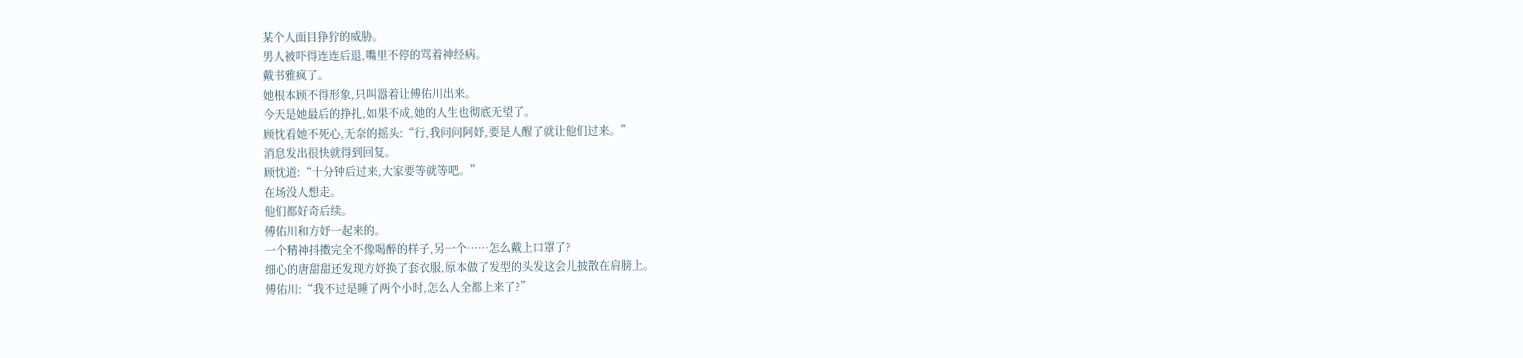某个人面目狰狞的威胁。
男人被吓得连连后退,嘴里不停的骂着神经病。
戴书雅疯了。
她根本顾不得形象,只叫嚣着让傅佑川出来。
今天是她最后的挣扎,如果不成,她的人生也彻底无望了。
顾忱看她不死心,无奈的摇头:“行,我问问阿妤,要是人醒了就让他们过来。”
消息发出很快就得到回复。
顾忱道:“十分钟后过来,大家要等就等吧。”
在场没人想走。
他们都好奇后续。
傅佑川和方妤一起来的。
一个精神抖擞完全不像喝醉的样子,另一个……怎么戴上口罩了?
细心的唐甜甜还发现方妤换了套衣服,原本做了发型的头发这会儿披散在肩膀上。
傅佑川:“我不过是睡了两个小时,怎么人全都上来了?”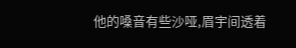他的嗓音有些沙哑,眉宇间透着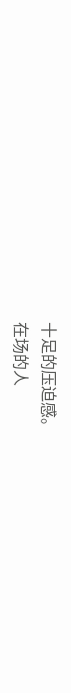十足的压迫感。
在场的人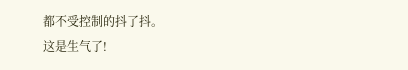都不受控制的抖了抖。
这是生气了!